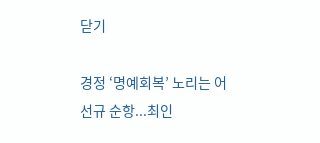닫기

경정 ‘명예회복’ 노리는 어선규 순항...최인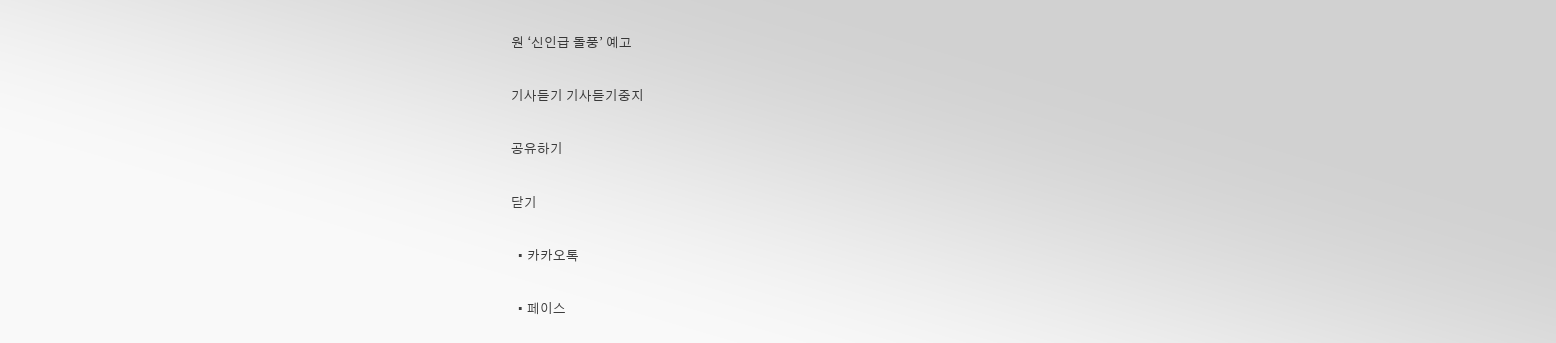원 ‘신인급 돌풍’ 예고

기사듣기 기사듣기중지

공유하기

닫기

  • 카카오톡

  • 페이스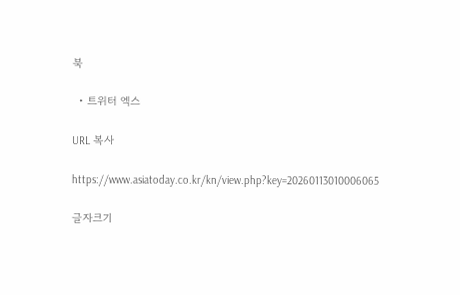북

  • 트위터 엑스

URL 복사

https://www.asiatoday.co.kr/kn/view.php?key=20260113010006065

글자크기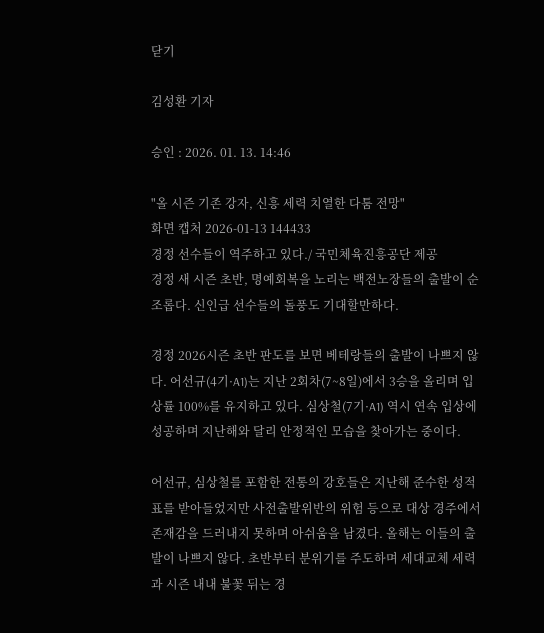닫기

김성환 기자

승인 : 2026. 01. 13. 14:46

"올 시즌 기존 강자, 신흥 세력 치열한 다툼 전망"
화면 캡처 2026-01-13 144433
경정 선수들이 역주하고 있다./ 국민체육진흥공단 제공
경정 새 시즌 초반, 명예회복을 노리는 백전노장들의 출발이 순조롭다. 신인급 선수들의 돌풍도 기대할만하다.

경정 2026시즌 초반 판도를 보면 베테랑들의 출발이 나쁘지 않다. 어선규(4기·A1)는 지난 2회차(7~8일)에서 3승을 올리며 입상률 100%를 유지하고 있다. 심상철(7기·A1) 역시 연속 입상에 성공하며 지난해와 달리 안정적인 모습을 찾아가는 중이다.

어선규, 심상철를 포함한 전통의 강호들은 지난해 준수한 성적표를 받아들었지만 사전출발위반의 위험 등으로 대상 경주에서 존재감을 드러내지 못하며 아쉬움을 남겼다. 올해는 이들의 출발이 나쁘지 않다. 초반부터 분위기를 주도하며 세대교체 세력과 시즌 내내 불꽃 뒤는 경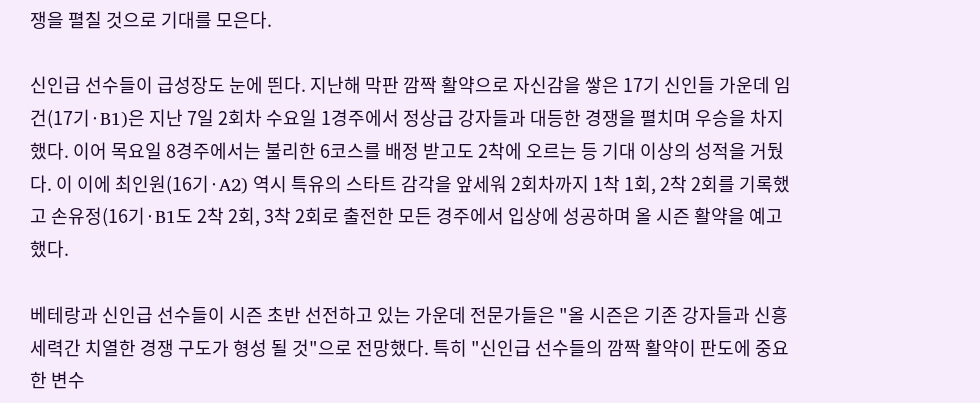쟁을 펼칠 것으로 기대를 모은다.

신인급 선수들이 급성장도 눈에 띈다. 지난해 막판 깜짝 활약으로 자신감을 쌓은 17기 신인들 가운데 임건(17기·B1)은 지난 7일 2회차 수요일 1경주에서 정상급 강자들과 대등한 경쟁을 펼치며 우승을 차지했다. 이어 목요일 8경주에서는 불리한 6코스를 배정 받고도 2착에 오르는 등 기대 이상의 성적을 거뒀다. 이 이에 최인원(16기·A2) 역시 특유의 스타트 감각을 앞세워 2회차까지 1착 1회, 2착 2회를 기록했고 손유정(16기·B1도 2착 2회, 3착 2회로 출전한 모든 경주에서 입상에 성공하며 올 시즌 활약을 예고했다.

베테랑과 신인급 선수들이 시즌 초반 선전하고 있는 가운데 전문가들은 "올 시즌은 기존 강자들과 신흥 세력간 치열한 경쟁 구도가 형성 될 것"으로 전망했다. 특히 "신인급 선수들의 깜짝 활약이 판도에 중요한 변수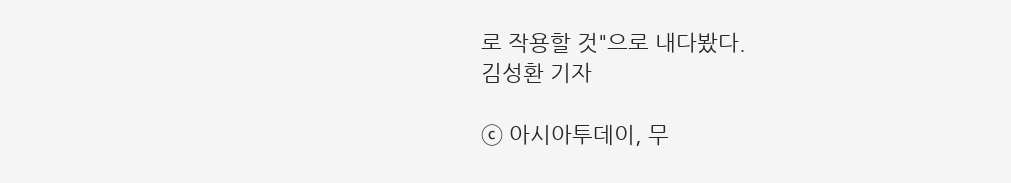로 작용할 것"으로 내다봤다.
김성환 기자

ⓒ 아시아투데이, 무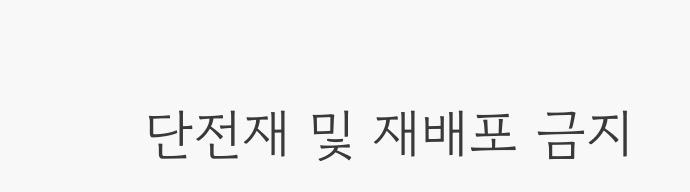단전재 및 재배포 금지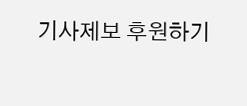기사제보 후원하기